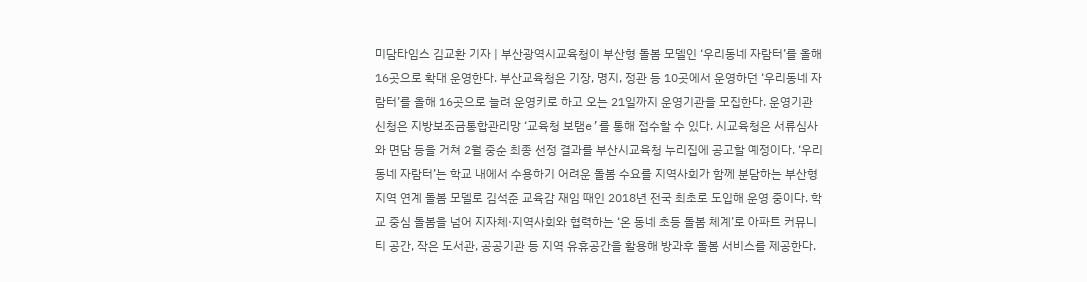미담타임스 김교환 기자 | 부산광역시교육청이 부산형 돌봄 모델인 ‘우리동네 자람터’를 올해 16곳으로 확대 운영한다. 부산교육청은 기장, 명지, 정관 등 10곳에서 운영하던 ‘우리동네 자람터’를 올해 16곳으로 늘려 운영키로 하고 오는 21일까지 운영기관을 모집한다. 운영기관 신청은 지방보조금통합관리망 ‘교육청 보탬e’를 통해 접수할 수 있다. 시교육청은 서류심사와 면담 등을 거쳐 2월 중순 최종 선정 결과를 부산시교육청 누리집에 공고할 예정이다. ‘우리동네 자람터’는 학교 내에서 수용하기 어려운 돌봄 수요를 지역사회가 함께 분담하는 부산형 지역 연계 돌봄 모델로 김석준 교육감 재임 때인 2018년 전국 최초로 도입해 운영 중이다. 학교 중심 돌봄을 넘어 지자체·지역사회와 협력하는 ‘온 동네 초등 돌봄 체계’로 아파트 커뮤니티 공간, 작은 도서관, 공공기관 등 지역 유휴공간을 활용해 방과후 돌봄 서비스를 제공한다.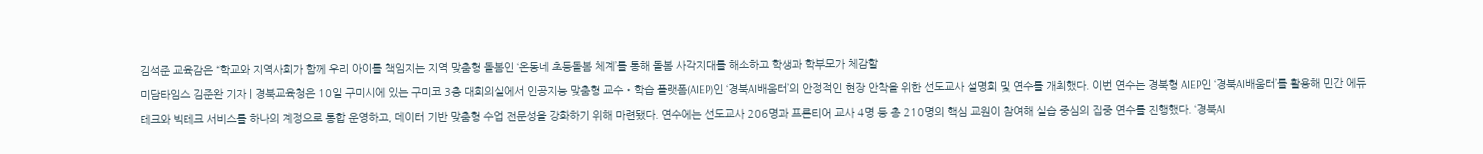김석준 교육감은 “학교와 지역사회가 함께 우리 아이를 책임지는 지역 맞춤형 돌봄인 ‘온동네 초등돌봄 체계’를 통해 돌봄 사각지대를 해소하고 학생과 학부모가 체감할
미담타임스 김준완 기자 | 경북교육청은 10일 구미시에 있는 구미코 3층 대회의실에서 인공지능 맞춤형 교수‧학습 플랫폼(AIEP)인 ‘경북AI배움터’의 안정적인 현장 안착을 위한 선도교사 설명회 및 연수를 개최했다. 이번 연수는 경북형 AIEP인 ‘경북AI배움터’를 활용해 민간 에듀테크와 빅테크 서비스를 하나의 계정으로 통합 운영하고, 데이터 기반 맞춤형 수업 전문성을 강화하기 위해 마련됐다. 연수에는 선도교사 206명과 프론티어 교사 4명 등 총 210명의 핵심 교원이 참여해 실습 중심의 집중 연수를 진행했다. ‘경북AI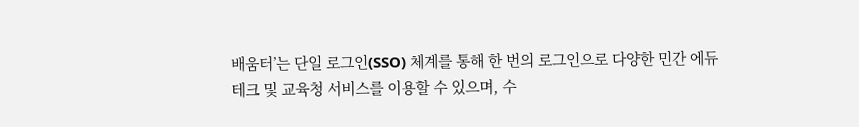배움터’는 단일 로그인(SSO) 체계를 통해 한 번의 로그인으로 다양한 민간 에듀테크 및 교육청 서비스를 이용할 수 있으며, 수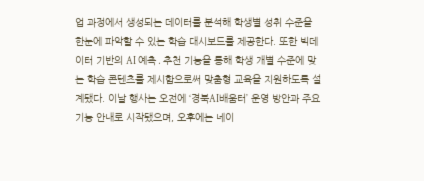업 과정에서 생성되는 데이터를 분석해 학생별 성취 수준을 한눈에 파악할 수 있는 학습 대시보드를 제공한다. 또한 빅데이터 기반의 AI 예측․추천 기능을 통해 학생 개별 수준에 맞는 학습 콘텐츠를 제시함으로써 맞춤형 교육을 지원하도록 설계됐다. 이날 행사는 오전에 ‘경북AI배움터’ 운영 방안과 주요 기능 안내로 시작됐으며, 오후에는 네이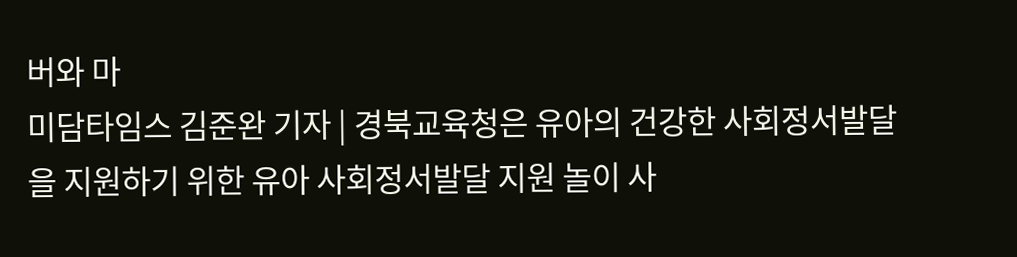버와 마
미담타임스 김준완 기자 | 경북교육청은 유아의 건강한 사회정서발달을 지원하기 위한 유아 사회정서발달 지원 놀이 사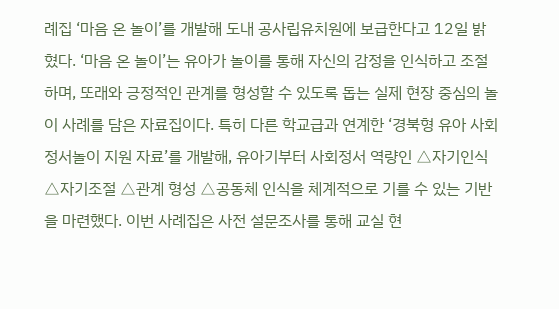례집 ‘마음 온 놀이’를 개발해 도내 공사립유치원에 보급한다고 12일 밝혔다. ‘마음 온 놀이’는 유아가 놀이를 통해 자신의 감정을 인식하고 조절하며, 또래와 긍정적인 관계를 형성할 수 있도록 돕는 실제 현장 중심의 놀이 사례를 담은 자료집이다. 특히 다른 학교급과 연계한 ‘경북형 유아 사회정서놀이 지원 자료’를 개발해, 유아기부터 사회정서 역량인 △자기인식 △자기조절 △관계 형성 △공동체 인식을 체계적으로 기를 수 있는 기반을 마련했다. 이번 사례집은 사전 설문조사를 통해 교실 현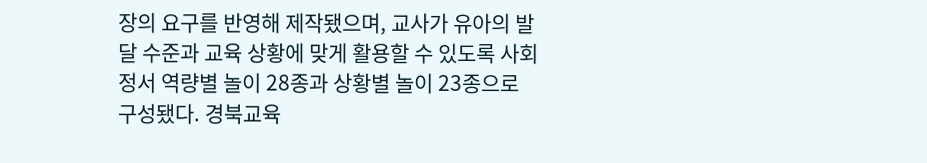장의 요구를 반영해 제작됐으며, 교사가 유아의 발달 수준과 교육 상황에 맞게 활용할 수 있도록 사회정서 역량별 놀이 28종과 상황별 놀이 23종으로 구성됐다. 경북교육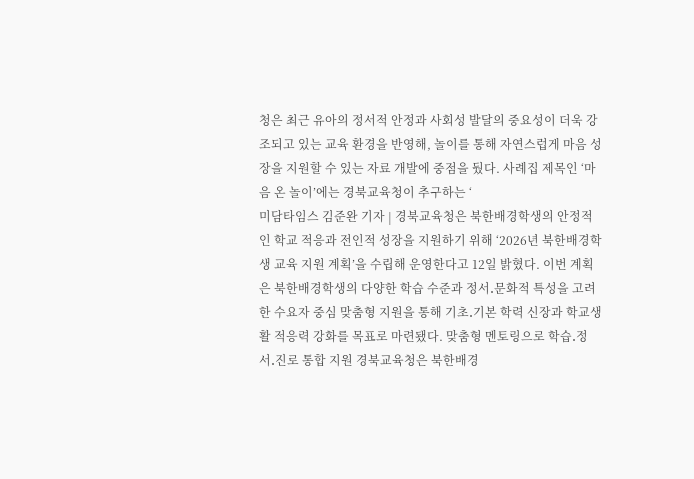청은 최근 유아의 정서적 안정과 사회성 발달의 중요성이 더욱 강조되고 있는 교육 환경을 반영해, 놀이를 통해 자연스럽게 마음 성장을 지원할 수 있는 자료 개발에 중점을 뒀다. 사례집 제목인 ‘마음 온 놀이’에는 경북교육청이 추구하는 ‘
미담타임스 김준완 기자 | 경북교육청은 북한배경학생의 안정적인 학교 적응과 전인적 성장을 지원하기 위해 ‘2026년 북한배경학생 교육 지원 계획’을 수립해 운영한다고 12일 밝혔다. 이번 계획은 북한배경학생의 다양한 학습 수준과 정서․문화적 특성을 고려한 수요자 중심 맞춤형 지원을 통해 기초․기본 학력 신장과 학교생활 적응력 강화를 목표로 마련됐다. 맞춤형 멘토링으로 학습․정서․진로 통합 지원 경북교육청은 북한배경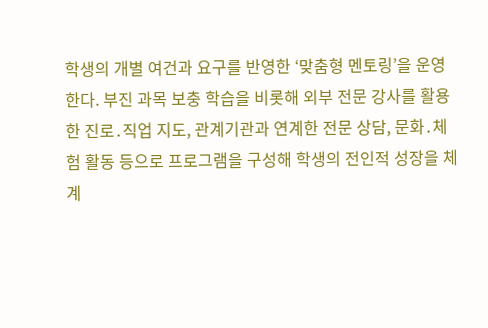학생의 개별 여건과 요구를 반영한 ‘맞춤형 멘토링’을 운영한다. 부진 과목 보충 학습을 비롯해 외부 전문 강사를 활용한 진로․직업 지도, 관계기관과 연계한 전문 상담, 문화․체험 활동 등으로 프로그램을 구성해 학생의 전인적 성장을 체계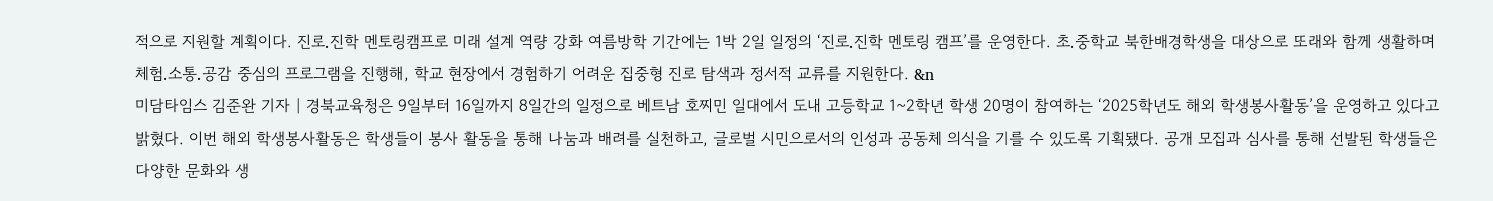적으로 지원할 계획이다. 진로․진학 멘토링캠프로 미래 설계 역량 강화 여름방학 기간에는 1박 2일 일정의 ‘진로․진학 멘토링 캠프’를 운영한다. 초․중학교 북한배경학생을 대상으로 또래와 함께 생활하며 체험․소통․공감 중심의 프로그램을 진행해, 학교 현장에서 경험하기 어려운 집중형 진로 탐색과 정서적 교류를 지원한다. &n
미담타임스 김준완 기자 | 경북교육청은 9일부터 16일까지 8일간의 일정으로 베트남 호찌민 일대에서 도내 고등학교 1~2학년 학생 20명이 참여하는 ‘2025학년도 해외 학생봉사활동’을 운영하고 있다고 밝혔다. 이번 해외 학생봉사활동은 학생들이 봉사 활동을 통해 나눔과 배려를 실천하고, 글로벌 시민으로서의 인성과 공동체 의식을 기를 수 있도록 기획됐다. 공개 모집과 심사를 통해 선발된 학생들은 다양한 문화와 생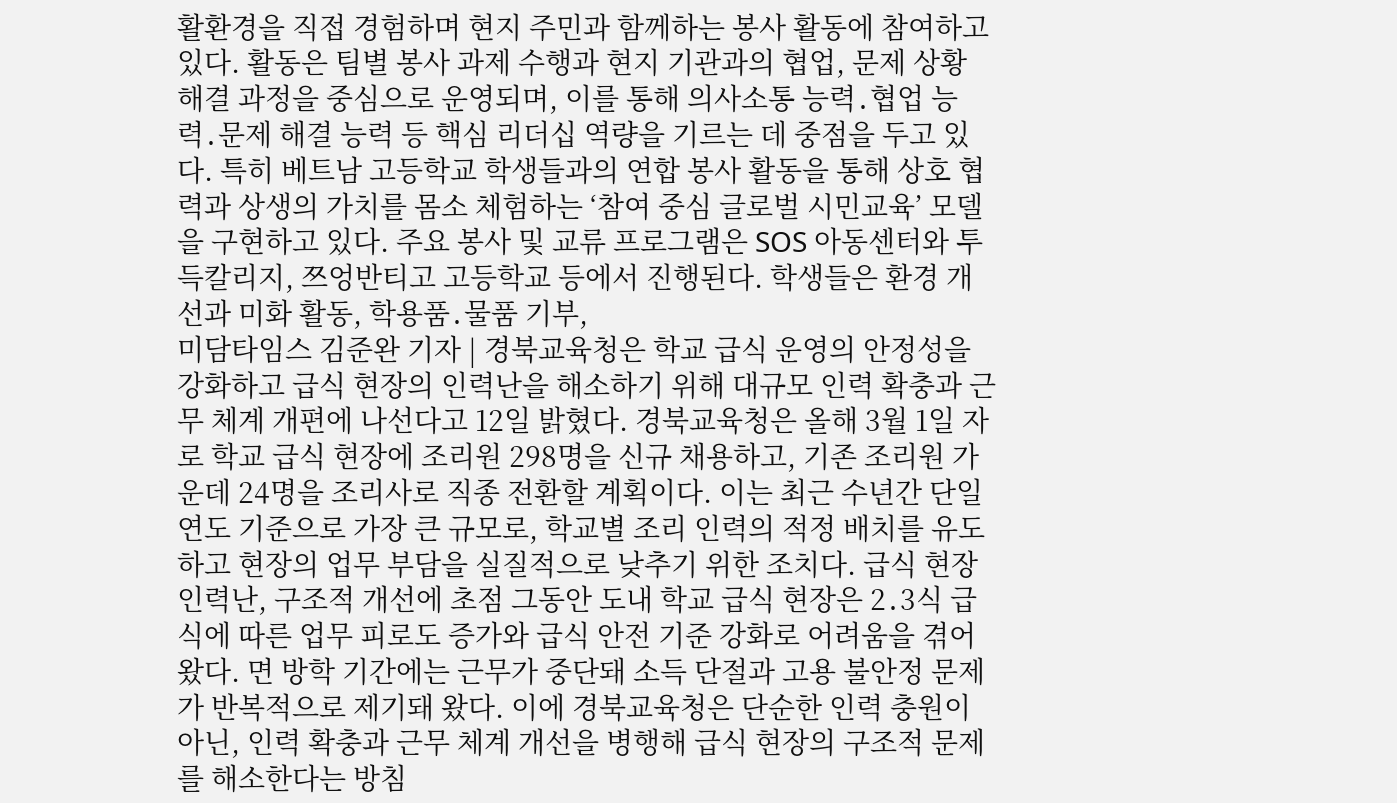활환경을 직접 경험하며 현지 주민과 함께하는 봉사 활동에 참여하고 있다. 활동은 팀별 봉사 과제 수행과 현지 기관과의 협업, 문제 상황 해결 과정을 중심으로 운영되며, 이를 통해 의사소통 능력․협업 능력․문제 해결 능력 등 핵심 리더십 역량을 기르는 데 중점을 두고 있다. 특히 베트남 고등학교 학생들과의 연합 봉사 활동을 통해 상호 협력과 상생의 가치를 몸소 체험하는 ‘참여 중심 글로벌 시민교육’ 모델을 구현하고 있다. 주요 봉사 및 교류 프로그램은 SOS 아동센터와 투득칼리지, 쯔엉반티고 고등학교 등에서 진행된다. 학생들은 환경 개선과 미화 활동, 학용품․물품 기부,
미담타임스 김준완 기자 | 경북교육청은 학교 급식 운영의 안정성을 강화하고 급식 현장의 인력난을 해소하기 위해 대규모 인력 확충과 근무 체계 개편에 나선다고 12일 밝혔다. 경북교육청은 올해 3월 1일 자로 학교 급식 현장에 조리원 298명을 신규 채용하고, 기존 조리원 가운데 24명을 조리사로 직종 전환할 계획이다. 이는 최근 수년간 단일 연도 기준으로 가장 큰 규모로, 학교별 조리 인력의 적정 배치를 유도하고 현장의 업무 부담을 실질적으로 낮추기 위한 조치다. 급식 현장 인력난, 구조적 개선에 초점 그동안 도내 학교 급식 현장은 2․3식 급식에 따른 업무 피로도 증가와 급식 안전 기준 강화로 어려움을 겪어 왔다. 면 방학 기간에는 근무가 중단돼 소득 단절과 고용 불안정 문제가 반복적으로 제기돼 왔다. 이에 경북교육청은 단순한 인력 충원이 아닌, 인력 확충과 근무 체계 개선을 병행해 급식 현장의 구조적 문제를 해소한다는 방침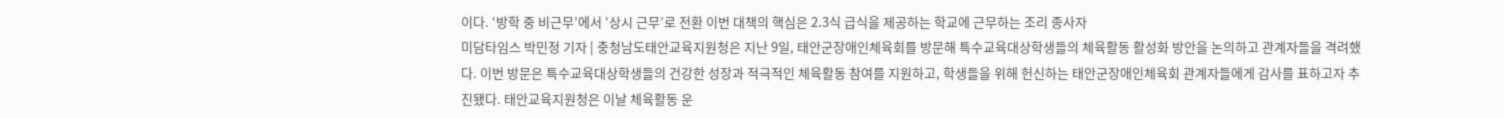이다. ‘방학 중 비근무’에서 ‘상시 근무’로 전환 이번 대책의 핵심은 2․3식 급식을 제공하는 학교에 근무하는 조리 종사자
미담타임스 박민정 기자 | 충청남도태안교육지원청은 지난 9일, 태안군장애인체육회를 방문해 특수교육대상학생들의 체육활동 활성화 방안을 논의하고 관계자들을 격려했다. 이번 방문은 특수교육대상학생들의 건강한 성장과 적극적인 체육활동 참여를 지원하고, 학생들을 위해 헌신하는 태안군장애인체육회 관계자들에게 감사를 표하고자 추진됐다. 태안교육지원청은 이날 체육활동 운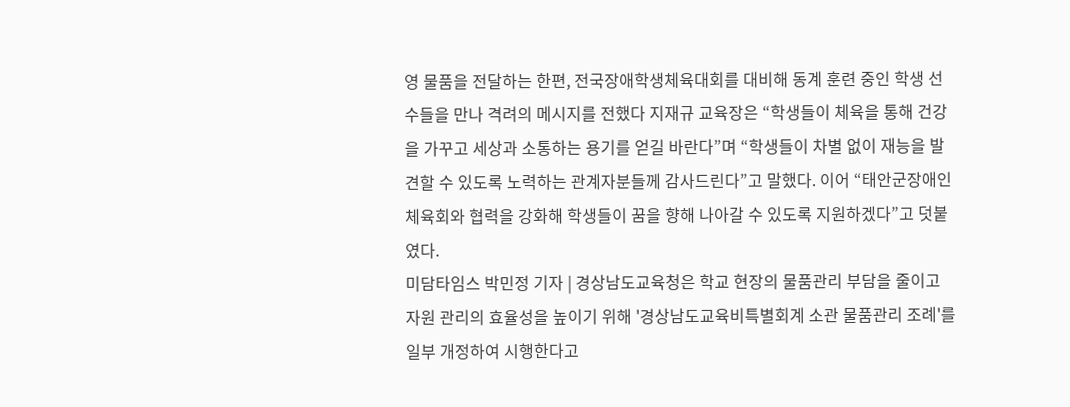영 물품을 전달하는 한편, 전국장애학생체육대회를 대비해 동계 훈련 중인 학생 선수들을 만나 격려의 메시지를 전했다 지재규 교육장은 “학생들이 체육을 통해 건강을 가꾸고 세상과 소통하는 용기를 얻길 바란다”며 “학생들이 차별 없이 재능을 발견할 수 있도록 노력하는 관계자분들께 감사드린다”고 말했다. 이어 “태안군장애인체육회와 협력을 강화해 학생들이 꿈을 향해 나아갈 수 있도록 지원하겠다”고 덧붙였다.
미담타임스 박민정 기자 | 경상남도교육청은 학교 현장의 물품관리 부담을 줄이고 자원 관리의 효율성을 높이기 위해 '경상남도교육비특별회계 소관 물품관리 조례'를 일부 개정하여 시행한다고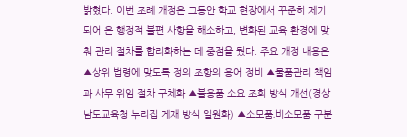밝혔다. 이번 조례 개정은 그동안 학교 현장에서 꾸준히 제기되어 온 행정적 불편 사항을 해소하고, 변화된 교육 환경에 맞춰 관리 절차를 합리화하는 데 중점을 뒀다. 주요 개정 내용은 ▲상위 법령에 맞도록 정의 조항의 용어 정비 ▲물품관리 책임과 사무 위임 절차 구체화 ▲불용품 소요 조회 방식 개선(경상남도교육청 누리집 게재 방식 일원화) ▲소모품․비소모품 구분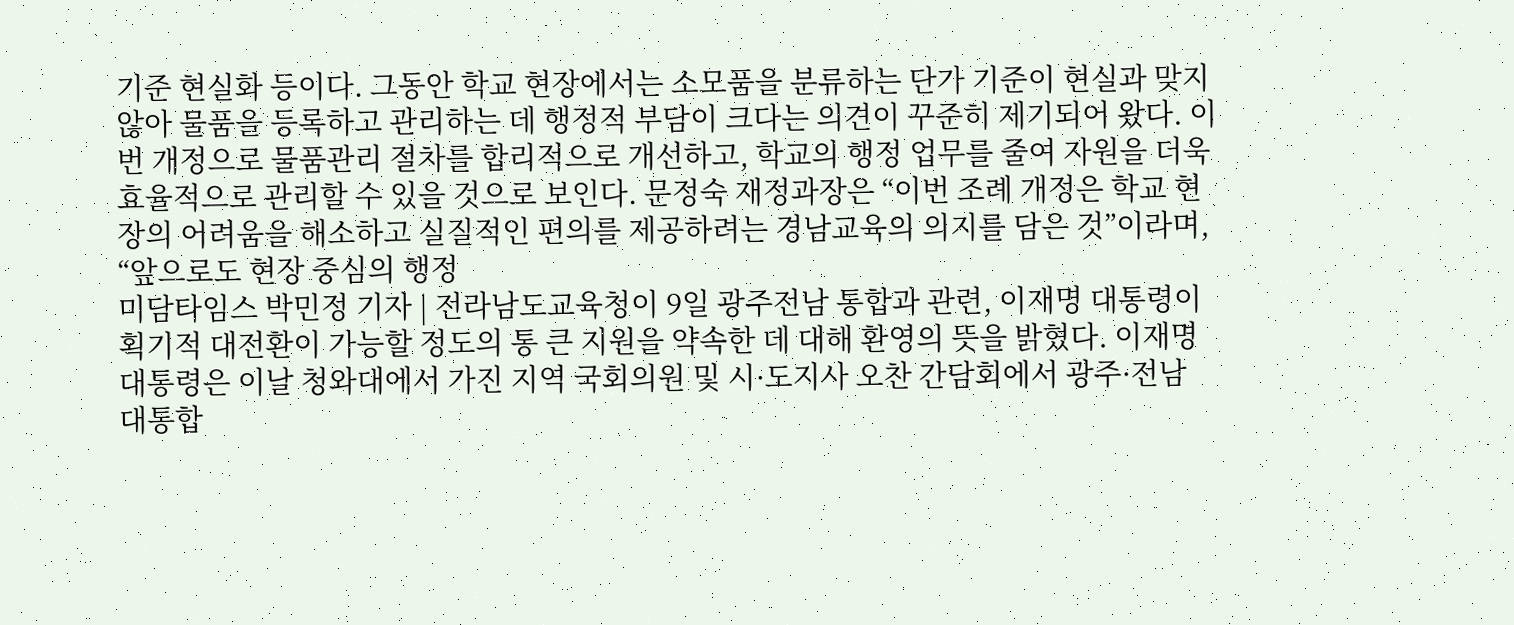기준 현실화 등이다. 그동안 학교 현장에서는 소모품을 분류하는 단가 기준이 현실과 맞지 않아 물품을 등록하고 관리하는 데 행정적 부담이 크다는 의견이 꾸준히 제기되어 왔다. 이번 개정으로 물품관리 절차를 합리적으로 개선하고, 학교의 행정 업무를 줄여 자원을 더욱 효율적으로 관리할 수 있을 것으로 보인다. 문정숙 재정과장은 “이번 조례 개정은 학교 현장의 어려움을 해소하고 실질적인 편의를 제공하려는 경남교육의 의지를 담은 것”이라며, “앞으로도 현장 중심의 행정
미담타임스 박민정 기자 | 전라남도교육청이 9일 광주전남 통합과 관련, 이재명 대통령이 획기적 대전환이 가능할 정도의 통 큰 지원을 약속한 데 대해 환영의 뜻을 밝혔다. 이재명 대통령은 이날 청와대에서 가진 지역 국회의원 및 시·도지사 오찬 간담회에서 광주·전남 대통합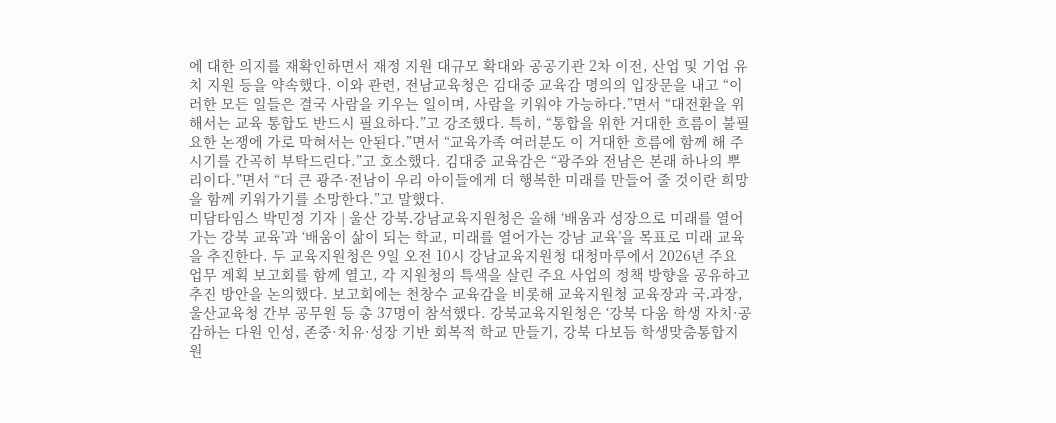에 대한 의지를 재확인하면서 재정 지원 대규모 확대와 공공기관 2차 이전, 산업 및 기업 유치 지원 등을 약속했다. 이와 관련, 전남교육청은 김대중 교육감 명의의 입장문을 내고 “이러한 모든 일들은 결국 사람을 키우는 일이며, 사람을 키워야 가능하다.”면서 “대전환을 위해서는 교육 통합도 반드시 필요하다.”고 강조했다. 특히, “통합을 위한 거대한 흐름이 불필요한 논쟁에 가로 막혀서는 안된다.”면서 “교육가족 여러분도 이 거대한 흐름에 함께 해 주시기를 간곡히 부탁드린다.”고 호소했다. 김대중 교육감은 “광주와 전남은 본래 하나의 뿌리이다.”면서 “더 큰 광주·전남이 우리 아이들에게 더 행복한 미래를 만들어 줄 것이란 희망을 함께 키워가기를 소망한다.”고 말했다.
미담타임스 박민정 기자 | 울산 강북․강남교육지원청은 올해 ‘배움과 성장으로 미래를 열어가는 강북 교육’과 ‘배움이 삶이 되는 학교, 미래를 열어가는 강남 교육’을 목표로 미래 교육을 추진한다. 두 교육지원청은 9일 오전 10시 강남교육지원청 대청마루에서 2026년 주요 업무 계획 보고회를 함께 열고, 각 지원청의 특색을 살린 주요 사업의 정책 방향을 공유하고 추진 방안을 논의했다. 보고회에는 천창수 교육감을 비롯해 교육지원청 교육장과 국․과장, 울산교육청 간부 공무원 등 총 37명이 참석했다. 강북교육지원청은 ‘강북 다움 학생 자치·공감하는 다원 인성, 존중·치유·성장 기반 회복적 학교 만들기, 강북 다보듬 학생맞춤통합지원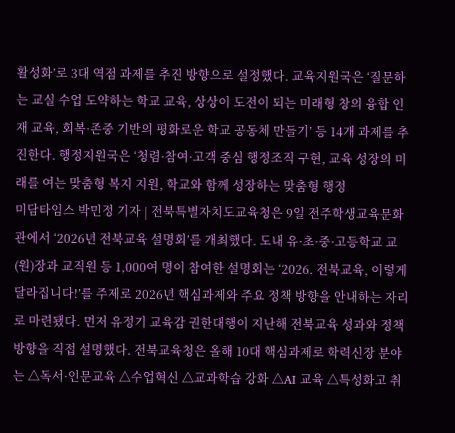활성화’로 3대 역점 과제를 추진 방향으로 설정했다. 교육지원국은 ‘질문하는 교실 수업 도약하는 학교 교육, 상상이 도전이 되는 미래형 창의 융합 인재 교육, 회복·존중 기반의 평화로운 학교 공동체 만들기’ 등 14개 과제를 추진한다. 행정지원국은 ‘청렴·참여·고객 중심 행정조직 구현, 교육 성장의 미래를 여는 맞춤형 복지 지원, 학교와 함께 성장하는 맞춤형 행정
미담타임스 박민정 기자 | 전북특별자치도교육청은 9일 전주학생교육문화관에서 ‘2026년 전북교육 설명회’를 개최했다. 도내 유·초·중·고등학교 교(원)장과 교직원 등 1,000여 명이 참여한 설명회는 ‘2026. 전북교육, 이렇게 달라집니다!’를 주제로 2026년 핵심과제와 주요 정책 방향을 안내하는 자리로 마련됐다. 먼저 유정기 교육감 권한대행이 지난해 전북교육 성과와 정책 방향을 직접 설명했다. 전북교육청은 올해 10대 핵심과제로 학력신장 분야는 △독서·인문교육 △수업혁신 △교과학습 강화 △AI 교육 △특성화고 취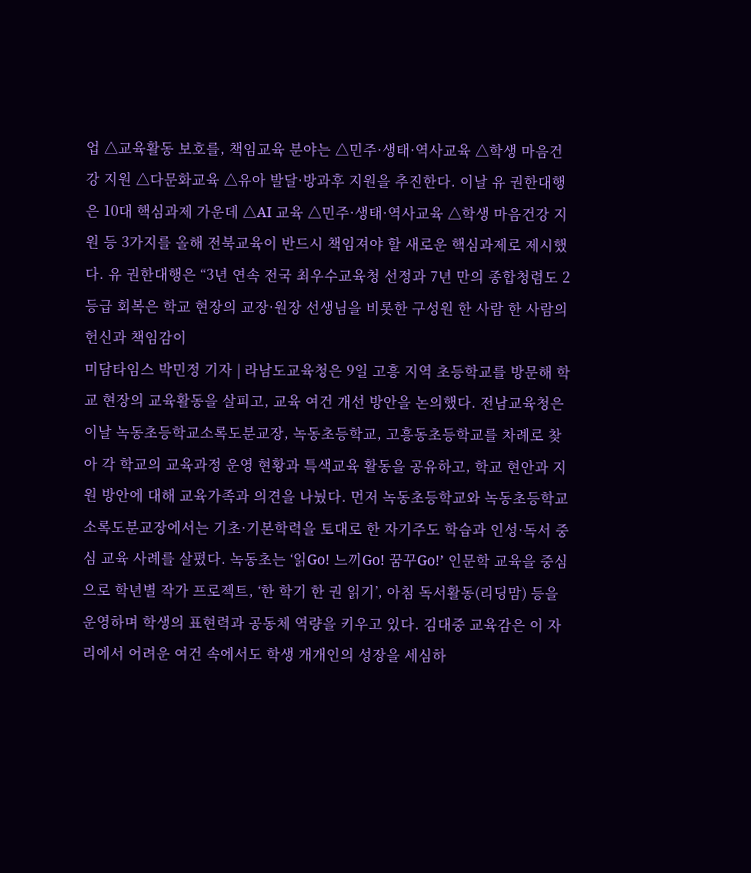업 △교육활동 보호를, 책임교육 분야는 △민주·생태·역사교육 △학생 마음건강 지원 △다문화교육 △유아 발달·방과후 지원을 추진한다. 이날 유 권한대행은 10대 핵심과제 가운데 △AI 교육 △민주·생태·역사교육 △학생 마음건강 지원 등 3가지를 올해 전북교육이 반드시 책임져야 할 새로운 핵심과제로 제시했다. 유 권한대행은 “3년 연속 전국 최우수교육청 선정과 7년 만의 종합청렴도 2등급 회복은 학교 현장의 교장·원장 선생님을 비롯한 구성원 한 사람 한 사람의 헌신과 책임감이
미담타임스 박민정 기자 | 라남도교육청은 9일 고흥 지역 초등학교를 방문해 학교 현장의 교육활동을 살피고, 교육 여건 개선 방안을 논의했다. 전남교육청은 이날 녹동초등학교소록도분교장, 녹동초등학교, 고흥동초등학교를 차례로 찾아 각 학교의 교육과정 운영 현황과 특색교육 활동을 공유하고, 학교 현안과 지원 방안에 대해 교육가족과 의견을 나눴다. 먼저 녹동초등학교와 녹동초등학교소록도분교장에서는 기초·기본학력을 토대로 한 자기주도 학습과 인성·독서 중심 교육 사례를 살폈다. 녹동초는 ‘읽Go! 느끼Go! 꿈꾸Go!’ 인문학 교육을 중심으로 학년별 작가 프로젝트, ‘한 학기 한 권 읽기’, 아침 독서활동(리딩맘) 등을 운영하며 학생의 표현력과 공동체 역량을 키우고 있다. 김대중 교육감은 이 자리에서 어려운 여건 속에서도 학생 개개인의 성장을 세심하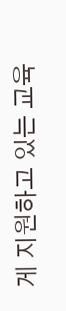게 지원하고 있는 교육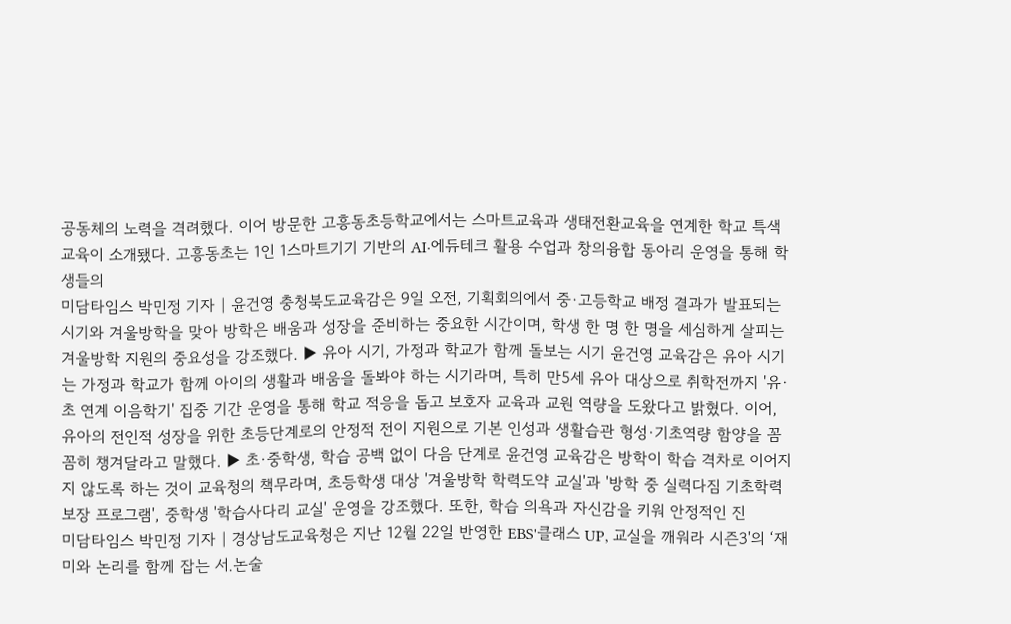공동체의 노력을 격려했다. 이어 방문한 고흥동초등학교에서는 스마트교육과 생태전환교육을 연계한 학교 특색교육이 소개됐다. 고흥동초는 1인 1스마트기기 기반의 AI·에듀테크 활용 수업과 창의융합 동아리 운영을 통해 학생들의
미담타임스 박민정 기자 | 윤건영 충청북도교육감은 9일 오전, 기획회의에서 중·고등학교 배정 결과가 발표되는 시기와 겨울방학을 맞아 방학은 배움과 성장을 준비하는 중요한 시간이며, 학생 한 명 한 명을 세심하게 살피는 겨울방학 지원의 중요성을 강조했다. ▶ 유아 시기, 가정과 학교가 함께 돌보는 시기 윤건영 교육감은 유아 시기는 가정과 학교가 함께 아이의 생활과 배움을 돌봐야 하는 시기라며, 특히 만5세 유아 대상으로 취학전까지 '유·초 연계 이음학기' 집중 기간 운영을 통해 학교 적응을 돕고 보호자 교육과 교원 역량을 도왔다고 밝혔다. 이어, 유아의 전인적 성장을 위한 초등단계로의 안정적 전이 지원으로 기본 인성과 생활습관 형성·기초역량 함양을 꼼꼼히 챙겨달라고 말했다. ▶ 초·중학생, 학습 공백 없이 다음 단계로 윤건영 교육감은 방학이 학습 격차로 이어지지 않도록 하는 것이 교육청의 책무라며, 초등학생 대상 '겨울방학 학력도약 교실'과 '방학 중 실력다짐 기초학력 보장 프로그램', 중학생 '학습사다리 교실' 운영을 강조했다. 또한, 학습 의욕과 자신감을 키워 안정적인 진
미담타임스 박민정 기자 | 경상남도교육청은 지난 12월 22일 반영한 EBS'클래스 UP, 교실을 깨워라 시즌3'의 ‘재미와 논리를 함께 잡는 서․논술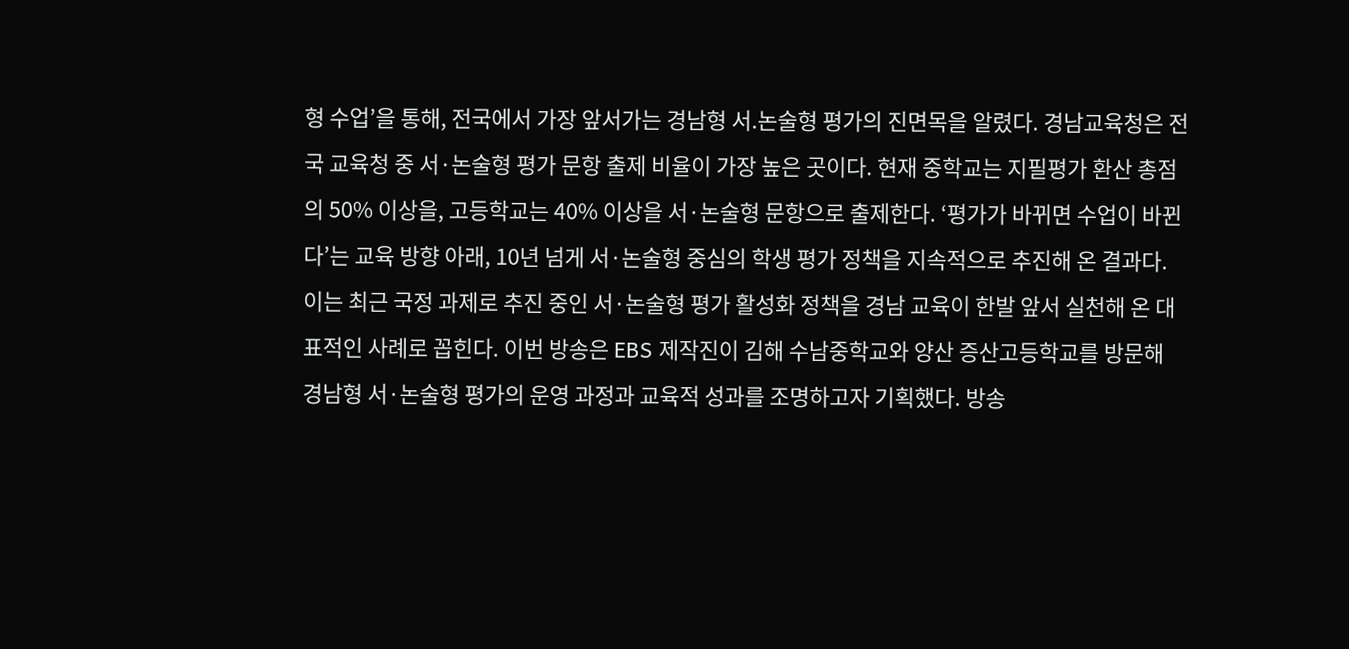형 수업’을 통해, 전국에서 가장 앞서가는 경남형 서․논술형 평가의 진면목을 알렸다. 경남교육청은 전국 교육청 중 서·논술형 평가 문항 출제 비율이 가장 높은 곳이다. 현재 중학교는 지필평가 환산 총점의 50% 이상을, 고등학교는 40% 이상을 서·논술형 문항으로 출제한다. ‘평가가 바뀌면 수업이 바뀐다’는 교육 방향 아래, 10년 넘게 서·논술형 중심의 학생 평가 정책을 지속적으로 추진해 온 결과다. 이는 최근 국정 과제로 추진 중인 서·논술형 평가 활성화 정책을 경남 교육이 한발 앞서 실천해 온 대표적인 사례로 꼽힌다. 이번 방송은 EBS 제작진이 김해 수남중학교와 양산 증산고등학교를 방문해 경남형 서·논술형 평가의 운영 과정과 교육적 성과를 조명하고자 기획했다. 방송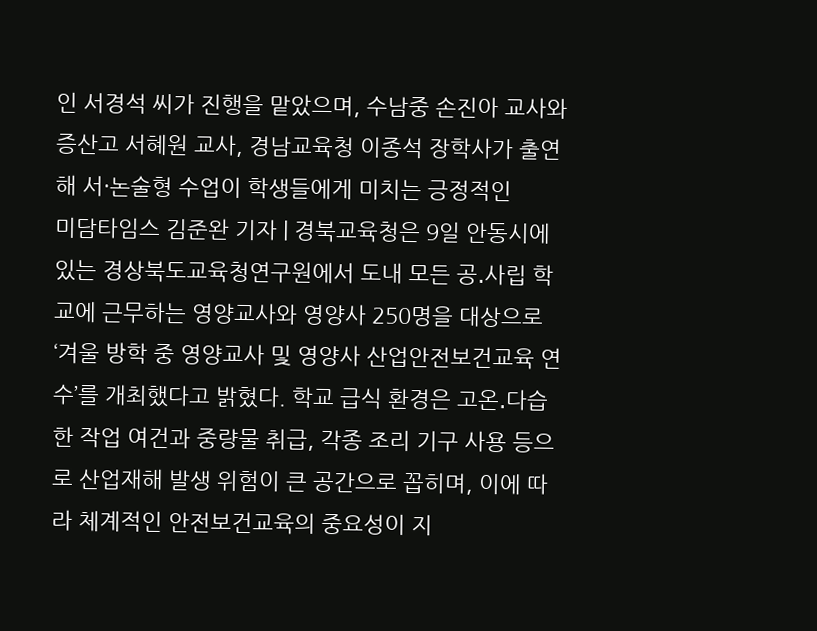인 서경석 씨가 진행을 맡았으며, 수남중 손진아 교사와 증산고 서혜원 교사, 경남교육청 이종석 장학사가 출연해 서·논술형 수업이 학생들에게 미치는 긍정적인
미담타임스 김준완 기자 | 경북교육청은 9일 안동시에 있는 경상북도교육청연구원에서 도내 모든 공․사립 학교에 근무하는 영양교사와 영양사 250명을 대상으로 ‘겨울 방학 중 영양교사 및 영양사 산업안전보건교육 연수’를 개최했다고 밝혔다. 학교 급식 환경은 고온․다습한 작업 여건과 중량물 취급, 각종 조리 기구 사용 등으로 산업재해 발생 위험이 큰 공간으로 꼽히며, 이에 따라 체계적인 안전보건교육의 중요성이 지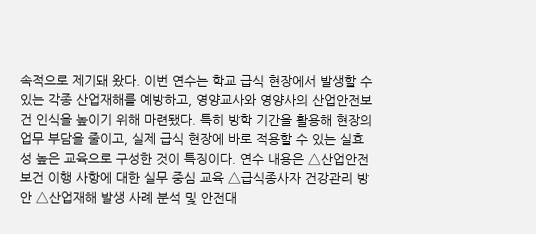속적으로 제기돼 왔다. 이번 연수는 학교 급식 현장에서 발생할 수 있는 각종 산업재해를 예방하고, 영양교사와 영양사의 산업안전보건 인식을 높이기 위해 마련됐다. 특히 방학 기간을 활용해 현장의 업무 부담을 줄이고, 실제 급식 현장에 바로 적용할 수 있는 실효성 높은 교육으로 구성한 것이 특징이다. 연수 내용은 △산업안전보건 이행 사항에 대한 실무 중심 교육 △급식종사자 건강관리 방안 △산업재해 발생 사례 분석 및 안전대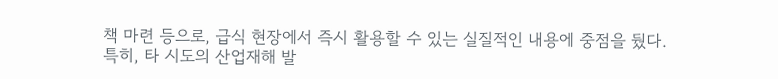책 마련 등으로, 급식 현장에서 즉시 활용할 수 있는 실질적인 내용에 중점을 뒀다. 특히, 타 시도의 산업재해 발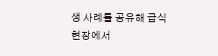생 사례를 공유해 급식 현장에서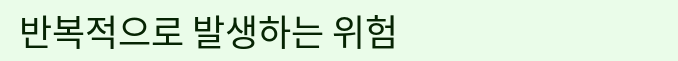반복적으로 발생하는 위험